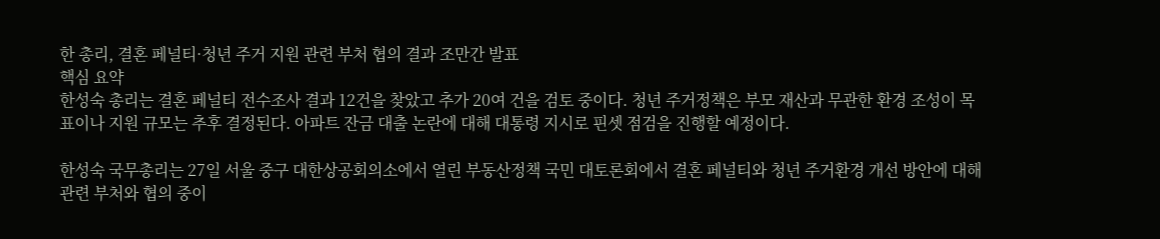한 총리, 결혼 페널티·청년 주거 지원 관련 부처 협의 결과 조만간 발표
핵심 요약
한성숙 총리는 결혼 페널티 전수조사 결과 12건을 찾았고 추가 20여 건을 검토 중이다. 청년 주거정책은 부모 재산과 무관한 환경 조성이 목표이나 지원 규모는 추후 결정된다. 아파트 잔금 대출 논란에 대해 대통령 지시로 핀셋 점검을 진행할 예정이다.

한성숙 국무총리는 27일 서울 중구 대한상공회의소에서 열린 부동산정책 국민 대토론회에서 결혼 페널티와 청년 주거환경 개선 방안에 대해 관련 부처와 협의 중이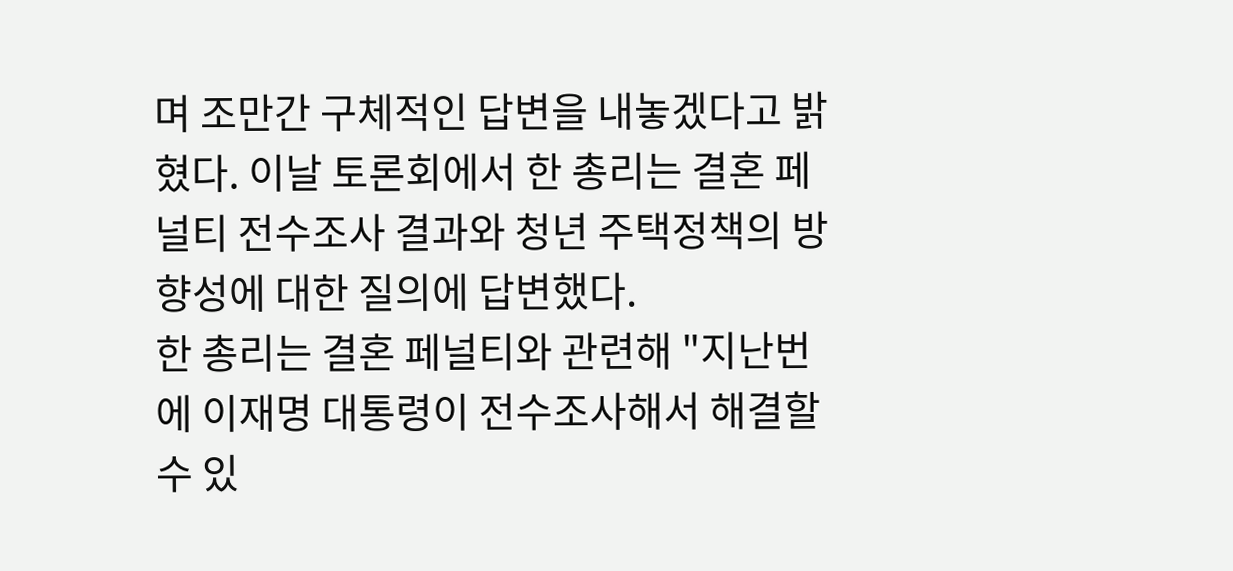며 조만간 구체적인 답변을 내놓겠다고 밝혔다. 이날 토론회에서 한 총리는 결혼 페널티 전수조사 결과와 청년 주택정책의 방향성에 대한 질의에 답변했다.
한 총리는 결혼 페널티와 관련해 "지난번에 이재명 대통령이 전수조사해서 해결할 수 있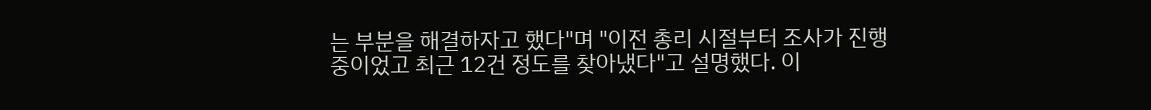는 부분을 해결하자고 했다"며 "이전 총리 시절부터 조사가 진행 중이었고 최근 12건 정도를 찾아냈다"고 설명했다. 이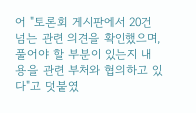어 "토론회 게시판에서 20건 넘는 관련 의견을 확인했으며, 풀어야 할 부분이 있는지 내용을 관련 부처와 협의하고 있다"고 덧붙였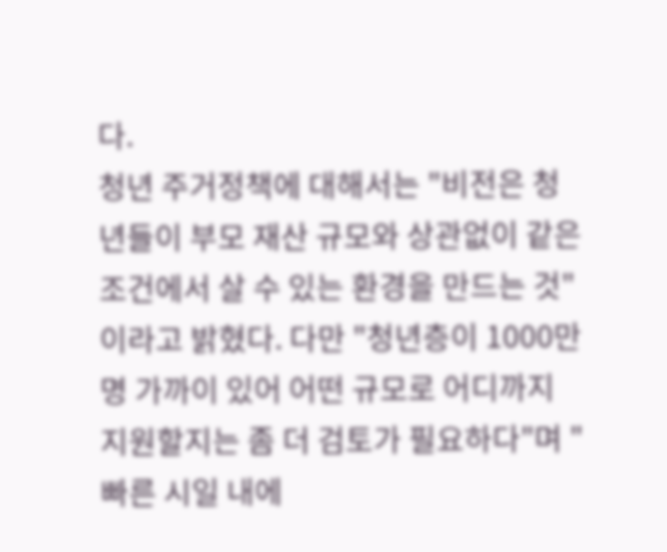다.
청년 주거정책에 대해서는 "비전은 청년들이 부모 재산 규모와 상관없이 같은 조건에서 살 수 있는 환경을 만드는 것"이라고 밝혔다. 다만 "청년층이 1000만 명 가까이 있어 어떤 규모로 어디까지 지원할지는 좀 더 검토가 필요하다"며 "빠른 시일 내에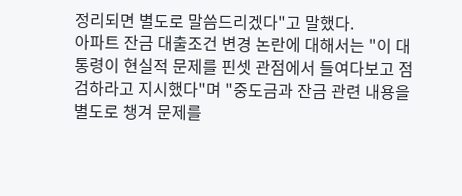정리되면 별도로 말씀드리겠다"고 말했다.
아파트 잔금 대출조건 변경 논란에 대해서는 "이 대통령이 현실적 문제를 핀셋 관점에서 들여다보고 점검하라고 지시했다"며 "중도금과 잔금 관련 내용을 별도로 챙겨 문제를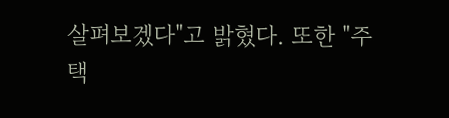살펴보겠다"고 밝혔다. 또한 "주택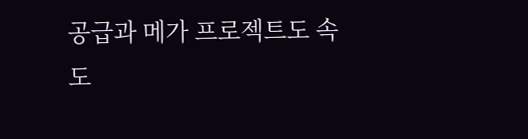공급과 메가 프로젝트도 속도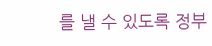를 낼 수 있도록 정부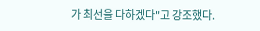가 최선을 다하겠다"고 강조했다.